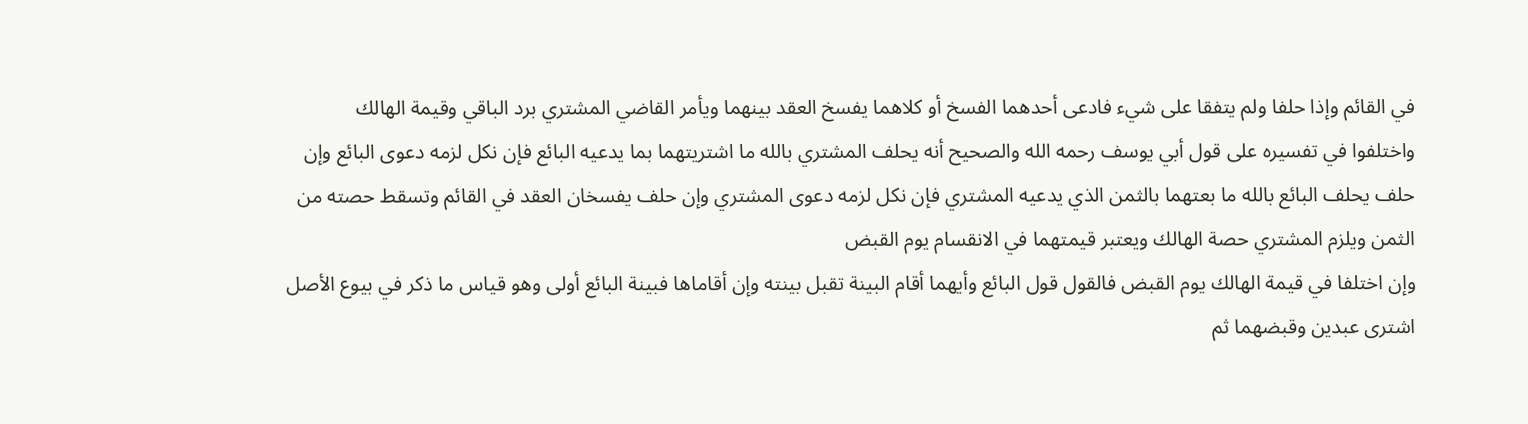في القائم وإذا حلفا ولم يتفقا على شيء فادعى أحدهما الفسخ أو كلاهما يفسخ العقد بينهما ويأمر القاضي المشتري برد الباقي وقيمة الهالك
واختلفوا في تفسيره على قول أبي يوسف رحمه الله والصحيح أنه يحلف المشتري بالله ما اشتريتهما بما يدعيه البائع فإن نكل لزمه دعوى البائع وإن حلف يحلف البائع بالله ما بعتهما بالثمن الذي يدعيه المشتري فإن نكل لزمه دعوى المشتري وإن حلف يفسخان العقد في القائم وتسقط حصته من الثمن ويلزم المشتري حصة الهالك ويعتبر قيمتهما في الانقسام يوم القبض
وإن اختلفا في قيمة الهالك يوم القبض فالقول قول البائع وأيهما أقام البينة تقبل بينته وإن أقاماها فبينة البائع أولى وهو قياس ما ذكر في بيوع الأصل اشترى عبدين وقبضهما ثم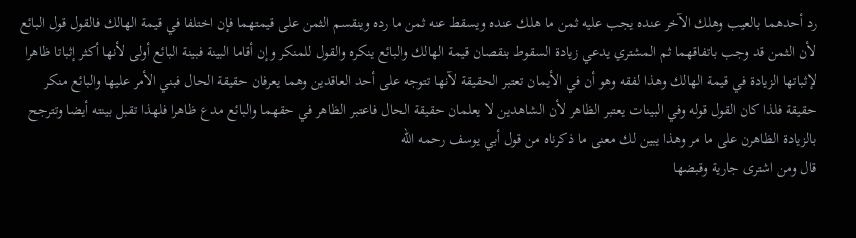رد أحدهما بالعيب وهلك الآخر عنده يجب عليه ثمن ما هلك عنده ويسقط عنه ثمن ما رده وينقسم الثمن على قيمتهما فإن اختلفا في قيمة الهالك فالقول قول البائع لأن الثمن قد وجب باتفاقهما ثم المشتري يدعي زيادة السقوط بنقصان قيمة الهالك والبائع ينكره والقول للمنكر وإن أقاما البينة فبينة البائع أولى لأنها أكثر إثباتا ظاهرا لإثباتها الزيادة في قيمة الهالك وهذا لفقه وهو أن في الأيمان تعتبر الحقيقة لآنها تتوجه على أحد العاقدين وهما يعرفان حقيقة الحال فبني الأمر عليها والبائع منكر حقيقة فلذا كان القول قوله وفي البينات يعتبر الظاهر لأن الشاهدين لا يعلمان حقيقة الحال فاعتبر الظاهر في حقهما والبائع مدع ظاهرا فلهذا تقبل بينته أيضا وتترجح بالزيادة الظاهرن على ما مر وهذا يبين لك معنى ما ذكرناه من قول أبي يوسف رحمه الله
قال ومن اشترى جارية وقبضها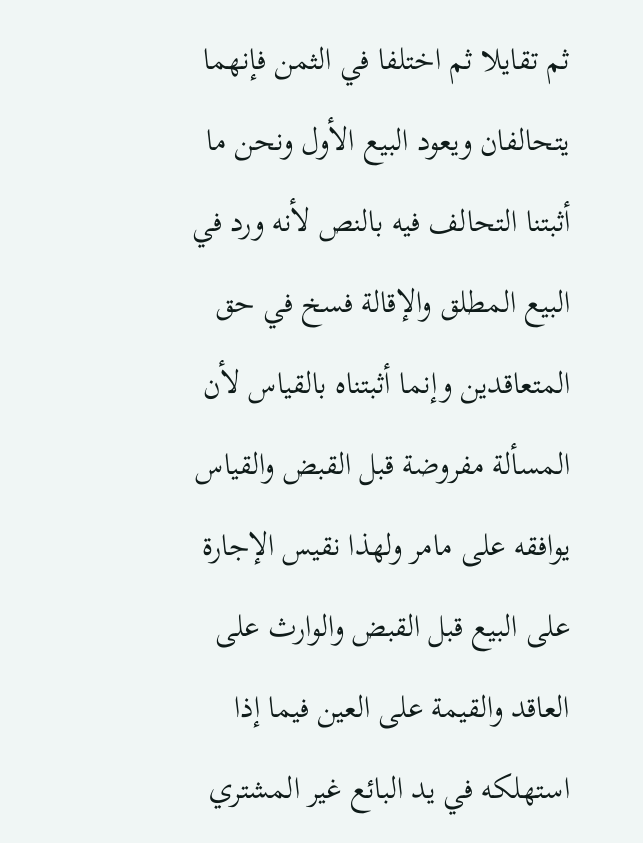ثم تقايلا ثم اختلفا في الثمن فإنهما يتحالفان ويعود البيع الأول ونحن ما أثبتنا التحالف فيه بالنص لأنه ورد في البيع المطلق والإقالة فسخ في حق المتعاقدين وإنما أثبتناه بالقياس لأن المسألة مفروضة قبل القبض والقياس يوافقه على مامر ولهذا نقيس الإجارة على البيع قبل القبض والوارث على العاقد والقيمة على العين فيما إذا استهلكه في يد البائع غير المشتري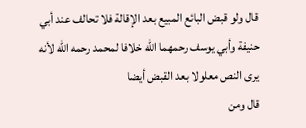قال ولو قبض البائع المبيع بعد الإقالة فلا تحالف عند أبي حنيفة وأبي يوسف رحمهما الله خلافا لمحمد رحمه الله لأنه يرى النص معلولا بعد القبض أيضا
قال ومن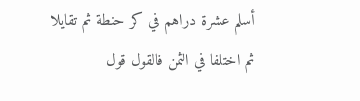أسلم عشرة دراهم في كر حنطة ثم تقايلا ثم اختلفا في الثمن فالقول قول